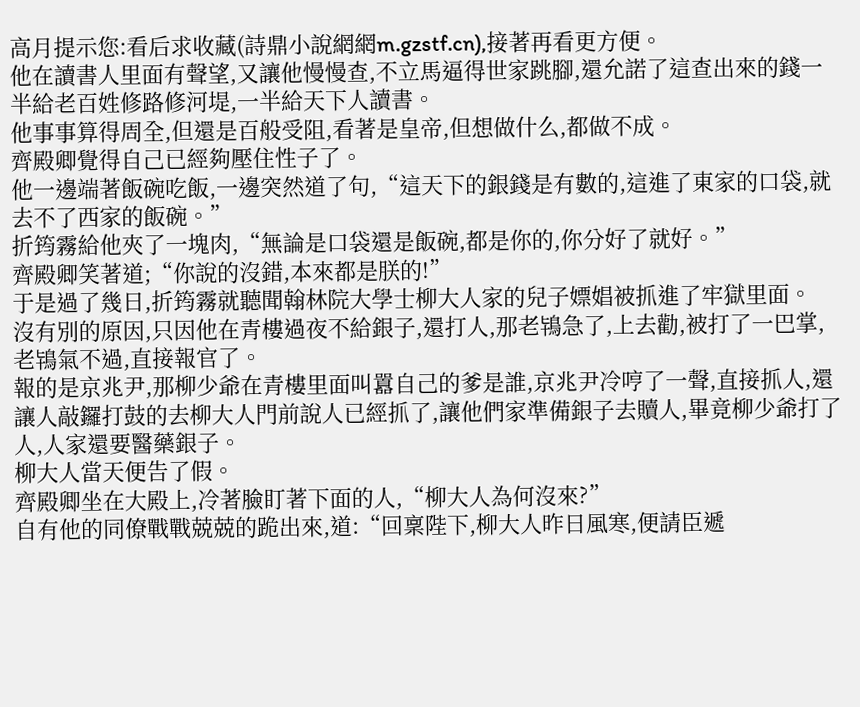高月提示您:看后求收藏(詩鼎小說網網m.gzstf.cn),接著再看更方便。
他在讀書人里面有聲望,又讓他慢慢查,不立馬逼得世家跳腳,還允諾了這查出來的錢一半給老百姓修路修河堤,一半給天下人讀書。
他事事算得周全,但還是百般受阻,看著是皇帝,但想做什么,都做不成。
齊殿卿覺得自己已經夠壓住性子了。
他一邊端著飯碗吃飯,一邊突然道了句,“這天下的銀錢是有數的,這進了東家的口袋,就去不了西家的飯碗。”
折筠霧給他夾了一塊肉,“無論是口袋還是飯碗,都是你的,你分好了就好。”
齊殿卿笑著道;“你說的沒錯,本來都是朕的!”
于是過了幾日,折筠霧就聽聞翰林院大學士柳大人家的兒子嫖娼被抓進了牢獄里面。
沒有別的原因,只因他在青樓過夜不給銀子,還打人,那老鴇急了,上去勸,被打了一巴掌,老鴇氣不過,直接報官了。
報的是京兆尹,那柳少爺在青樓里面叫囂自己的爹是誰,京兆尹冷哼了一聲,直接抓人,還讓人敲鑼打鼓的去柳大人門前說人已經抓了,讓他們家準備銀子去贖人,畢竟柳少爺打了人,人家還要醫藥銀子。
柳大人當天便告了假。
齊殿卿坐在大殿上,冷著臉盯著下面的人,“柳大人為何沒來?”
自有他的同僚戰戰兢兢的跪出來,道:“回稟陛下,柳大人昨日風寒,便請臣遞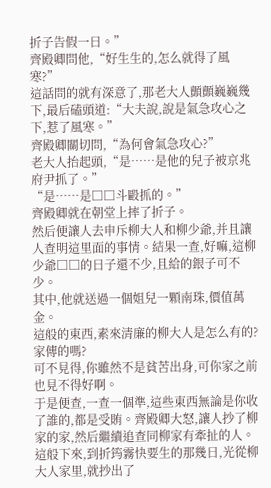折子告假一日。”
齊殿卿問他,“好生生的,怎么就得了風寒?”
這話問的就有深意了,那老大人顫顫巍巍幾下,最后磕頭道:“大夫說,說是氣急攻心之下,惹了風寒。”
齊殿卿關切問,“為何會氣急攻心?”
老大人抬起頭,“是……是他的兒子被京兆府尹抓了。”
“是……是□□斗毆抓的。”
齊殿卿就在朝堂上摔了折子。
然后便讓人去申斥柳大人和柳少爺,并且讓人查明這里面的事情。結果一查,好嘛,這柳少爺□□的日子還不少,且給的銀子可不少。
其中,他就送過一個姐兒一顆南珠,價值萬金。
這般的東西,素來清廉的柳大人是怎么有的?家傳的嗎?
可不見得,你雖然不是貧苦出身,可你家之前也見不得好啊。
于是便查,一查一個準,這些東西無論是你收了誰的,都是受賄。齊殿卿大怒,讓人抄了柳家的家,然后繼續追查同柳家有牽扯的人。
這般下來,到折筠霧快要生的那幾日,光從柳大人家里,就抄出了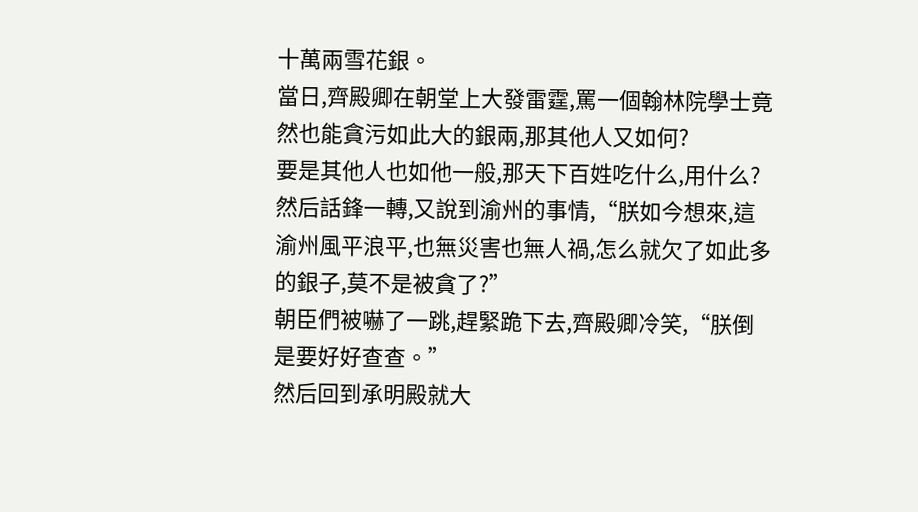十萬兩雪花銀。
當日,齊殿卿在朝堂上大發雷霆,罵一個翰林院學士竟然也能貪污如此大的銀兩,那其他人又如何?
要是其他人也如他一般,那天下百姓吃什么,用什么?
然后話鋒一轉,又說到渝州的事情,“朕如今想來,這渝州風平浪平,也無災害也無人禍,怎么就欠了如此多的銀子,莫不是被貪了?”
朝臣們被嚇了一跳,趕緊跪下去,齊殿卿冷笑,“朕倒是要好好查查。”
然后回到承明殿就大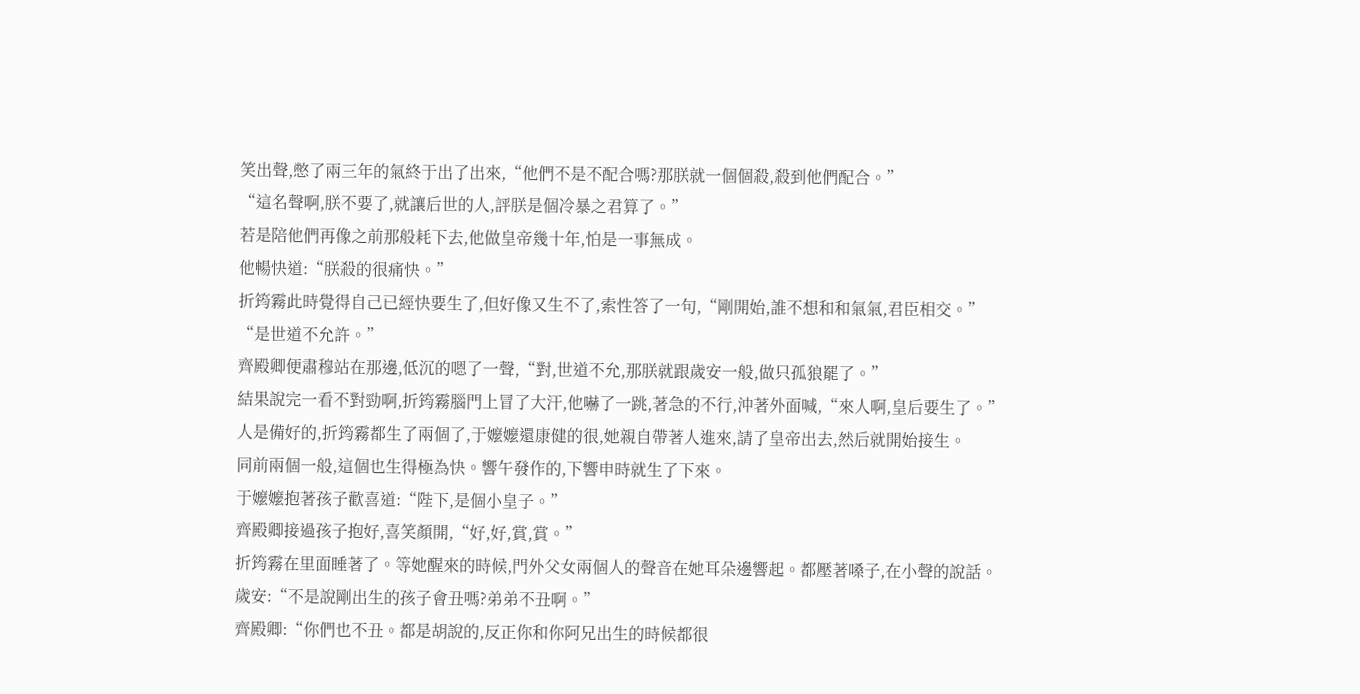笑出聲,憋了兩三年的氣終于出了出來,“他們不是不配合嗎?那朕就一個個殺,殺到他們配合。”
“這名聲啊,朕不要了,就讓后世的人,評朕是個冷暴之君算了。”
若是陪他們再像之前那般耗下去,他做皇帝幾十年,怕是一事無成。
他暢快道:“朕殺的很痛快。”
折筠霧此時覺得自己已經快要生了,但好像又生不了,索性答了一句,“剛開始,誰不想和和氣氣,君臣相交。”
“是世道不允許。”
齊殿卿便肅穆站在那邊,低沉的嗯了一聲,“對,世道不允,那朕就跟歲安一般,做只孤狼罷了。”
結果說完一看不對勁啊,折筠霧腦門上冒了大汗,他嚇了一跳,著急的不行,沖著外面喊,“來人啊,皇后要生了。”
人是備好的,折筠霧都生了兩個了,于嬤嬤還康健的很,她親自帶著人進來,請了皇帝出去,然后就開始接生。
同前兩個一般,這個也生得極為快。響午發作的,下響申時就生了下來。
于嬤嬤抱著孩子歡喜道:“陛下,是個小皇子。”
齊殿卿接過孩子抱好,喜笑顏開,“好,好,賞,賞。”
折筠霧在里面睡著了。等她醒來的時候,門外父女兩個人的聲音在她耳朵邊響起。都壓著嗓子,在小聲的說話。
歲安:“不是說剛出生的孩子會丑嗎?弟弟不丑啊。”
齊殿卿:“你們也不丑。都是胡說的,反正你和你阿兄出生的時候都很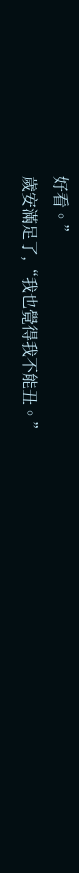好看。”
歲安滿足了,“我也覺得我不能丑。”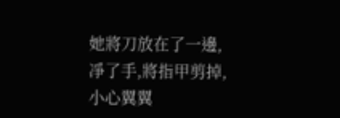她將刀放在了一邊,凈了手,將指甲剪掉,小心翼翼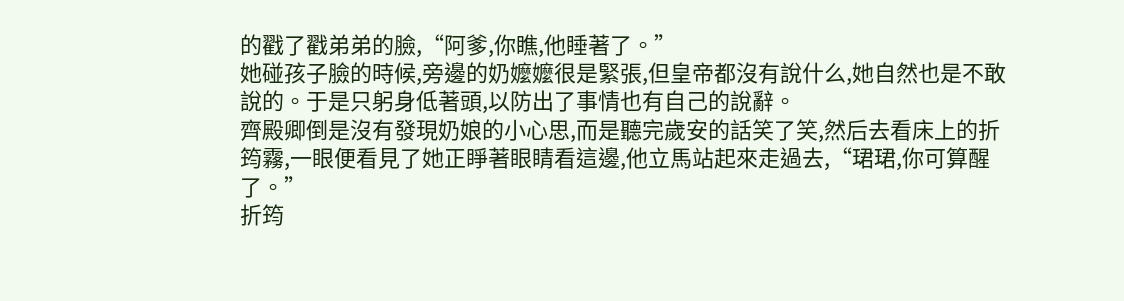的戳了戳弟弟的臉,“阿爹,你瞧,他睡著了。”
她碰孩子臉的時候,旁邊的奶嬤嬤很是緊張,但皇帝都沒有說什么,她自然也是不敢說的。于是只躬身低著頭,以防出了事情也有自己的說辭。
齊殿卿倒是沒有發現奶娘的小心思,而是聽完歲安的話笑了笑,然后去看床上的折筠霧,一眼便看見了她正睜著眼睛看這邊,他立馬站起來走過去,“珺珺,你可算醒了。”
折筠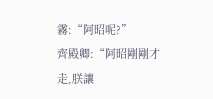霧:“阿昭呢?”
齊殿卿:“阿昭剛剛才走,朕讓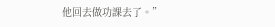他回去做功課去了。”